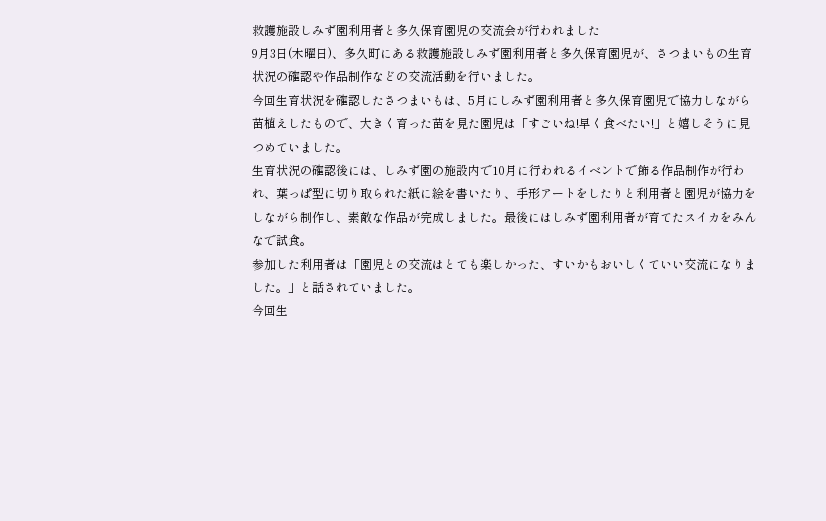救護施設しみず園利用者と多久保育園児の交流会が行われました
9月3日(木曜日)、多久町にある救護施設しみず園利用者と多久保育園児が、さつまいもの生育状況の確認や作品制作などの交流活動を行いました。
今回生育状況を確認したさつまいもは、5月にしみず園利用者と多久保育園児で協力しながら苗植えしたもので、大きく育った苗を見た園児は「すごいね!早く食べたい!」と嬉しそうに見つめていました。
生育状況の確認後には、しみず園の施設内で10月に行われるイベントで飾る作品制作が行われ、葉っぱ型に切り取られた紙に絵を書いたり、手形アートをしたりと利用者と園児が協力をしながら制作し、素敵な作品が完成しました。最後にはしみず園利用者が育てたスイカをみんなで試食。
参加した利用者は「園児との交流はとても楽しかった、すいかもおいしくていい交流になりました。」と話されていました。
今回生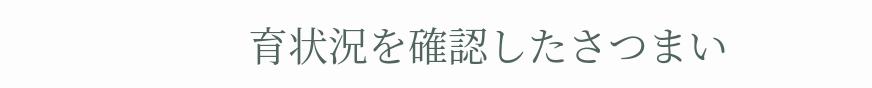育状況を確認したさつまい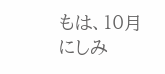もは、10月にしみ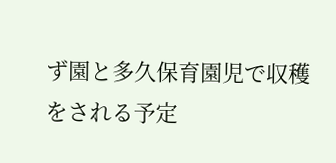ず園と多久保育園児で収穫をされる予定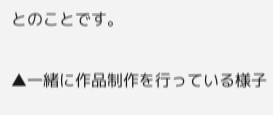とのことです。

▲一緒に作品制作を行っている様子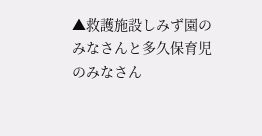▲救護施設しみず園のみなさんと多久保育児のみなさん